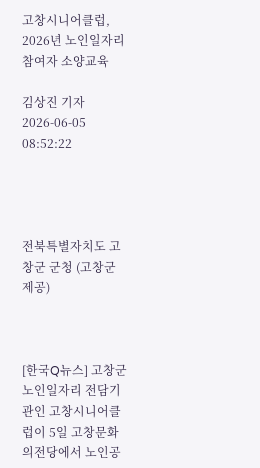고창시니어클럽, 2026년 노인일자리 참여자 소양교육

김상진 기자
2026-06-05 08:52:22




전북특별자치도 고창군 군청 (고창군 제공)



[한국Q뉴스] 고창군 노인일자리 전담기관인 고창시니어클럽이 5일 고창문화의전당에서 노인공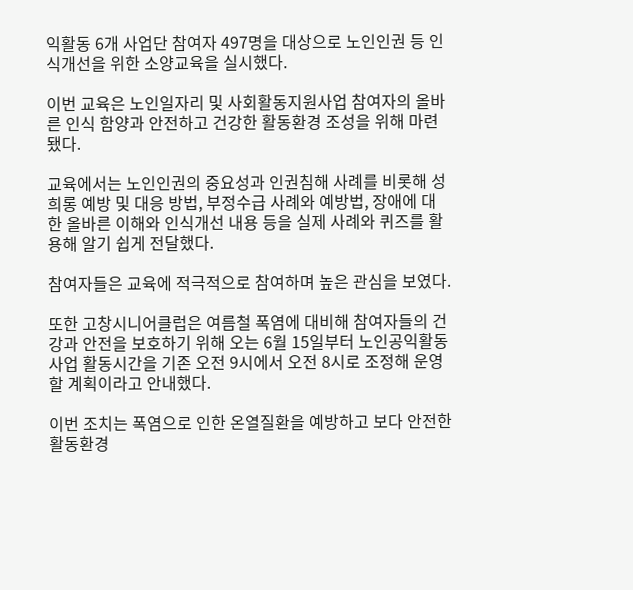익활동 6개 사업단 참여자 497명을 대상으로 노인인권 등 인식개선을 위한 소양교육을 실시했다.

이번 교육은 노인일자리 및 사회활동지원사업 참여자의 올바른 인식 함양과 안전하고 건강한 활동환경 조성을 위해 마련됐다.

교육에서는 노인인권의 중요성과 인권침해 사례를 비롯해 성희롱 예방 및 대응 방법, 부정수급 사례와 예방법, 장애에 대한 올바른 이해와 인식개선 내용 등을 실제 사례와 퀴즈를 활용해 알기 쉽게 전달했다.

참여자들은 교육에 적극적으로 참여하며 높은 관심을 보였다.

또한 고창시니어클럽은 여름철 폭염에 대비해 참여자들의 건강과 안전을 보호하기 위해 오는 6월 15일부터 노인공익활동사업 활동시간을 기존 오전 9시에서 오전 8시로 조정해 운영할 계획이라고 안내했다.

이번 조치는 폭염으로 인한 온열질환을 예방하고 보다 안전한 활동환경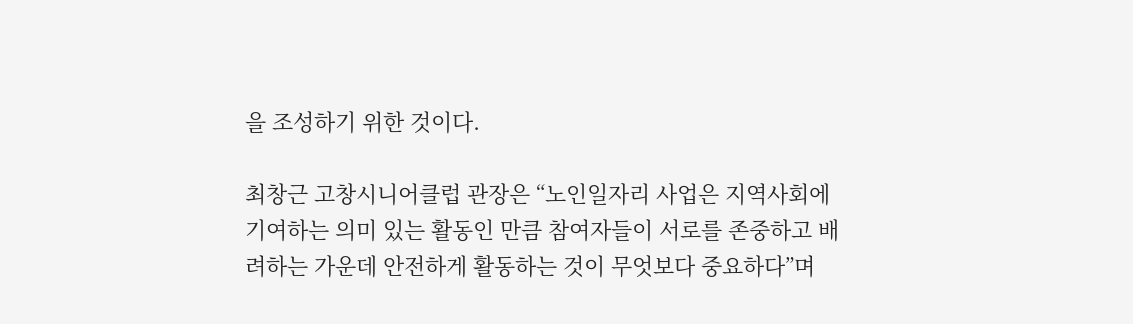을 조성하기 위한 것이다.

최창근 고창시니어클럽 관장은 “노인일자리 사업은 지역사회에 기여하는 의미 있는 활동인 만큼 참여자들이 서로를 존중하고 배려하는 가운데 안전하게 활동하는 것이 무엇보다 중요하다”며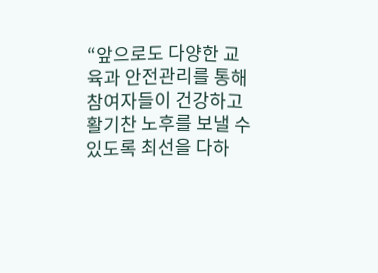“앞으로도 다양한 교육과 안전관리를 통해 참여자들이 건강하고 활기찬 노후를 보낼 수 있도록 최선을 다하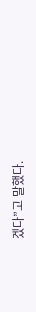겠다”고 말했다.